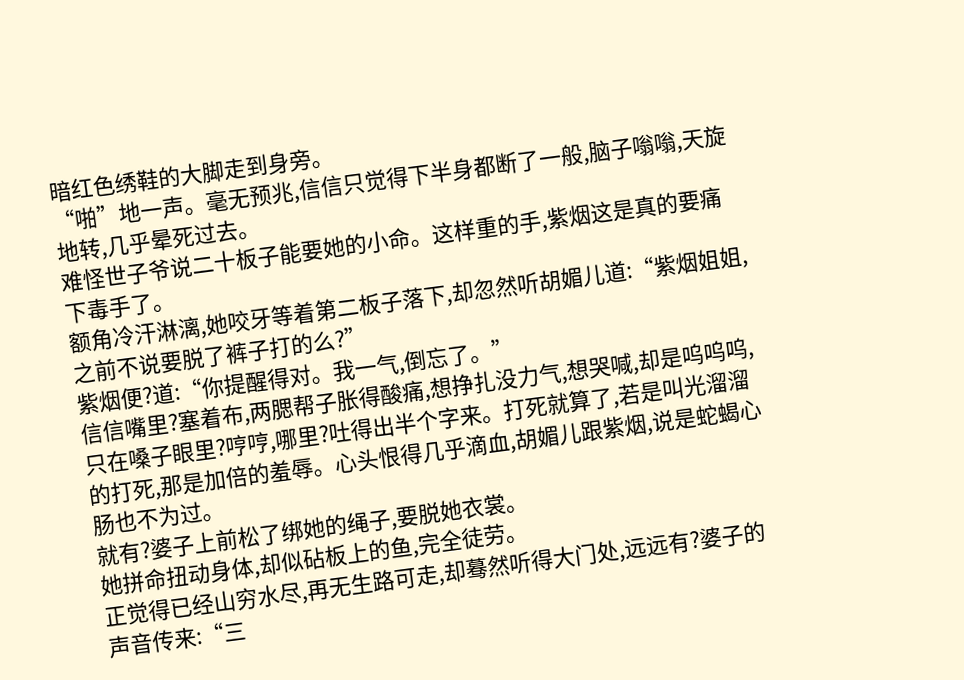暗红色绣鞋的大脚走到身旁。
“啪”地一声。毫无预兆,信信只觉得下半身都断了一般,脑子嗡嗡,天旋地转,几乎晕死过去。
难怪世子爷说二十板子能要她的小命。这样重的手,紫烟这是真的要痛下毒手了。
额角冷汗淋漓,她咬牙等着第二板子落下,却忽然听胡媚儿道:“紫烟姐姐,之前不说要脱了裤子打的么?”
紫烟便?道:“你提醒得对。我一气,倒忘了。”
信信嘴里?塞着布,两腮帮子胀得酸痛,想挣扎没力气,想哭喊,却是呜呜呜,只在嗓子眼里?哼哼,哪里?吐得出半个字来。打死就算了,若是叫光溜溜的打死,那是加倍的羞辱。心头恨得几乎滴血,胡媚儿跟紫烟,说是蛇蝎心肠也不为过。
就有?婆子上前松了绑她的绳子,要脱她衣裳。
她拼命扭动身体,却似砧板上的鱼,完全徒劳。
正觉得已经山穷水尽,再无生路可走,却蓦然听得大门处,远远有?婆子的声音传来:“三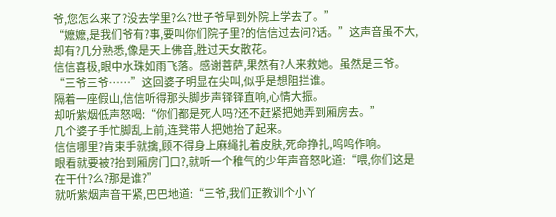爷,您怎么来了?没去学里?么?世子爷早到外院上学去了。”
“嬷嬷,是我们爷有?事,要叫你们院子里?的信信过去问?话。”这声音虽不大,却有?几分熟悉,像是天上佛音,胜过天女散花。
信信喜极,眼中水珠如雨飞落。感谢菩萨,果然有?人来救她。虽然是三爷。
“三爷三爷……”这回婆子明显在尖叫,似乎是想阻拦谁。
隔着一座假山,信信听得那头脚步声铎铎直响,心情大振。
却听紫烟低声怒喝:“你们都是死人吗?还不赶紧把她弄到厢房去。”
几个婆子手忙脚乱上前,连凳带人把她抬了起来。
信信哪里?肯束手就擒,顾不得身上麻绳扎着皮肤,死命挣扎,呜呜作响。
眼看就要被?抬到厢房门口?,就听一个稚气的少年声音怒叱道:“喂,你们这是在干什?么?那是谁?”
就听紫烟声音干紧,巴巴地道:“三爷,我们正教训个小丫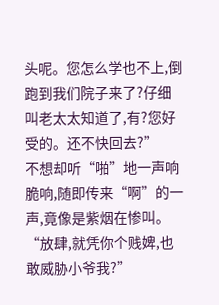头呢。您怎么学也不上,倒跑到我们院子来了?仔细叫老太太知道了,有?您好受的。还不快回去?”
不想却听“啪”地一声响脆响,随即传来“啊”的一声,竟像是紫烟在惨叫。
“放肆,就凭你个贱婢,也敢威胁小爷我?”